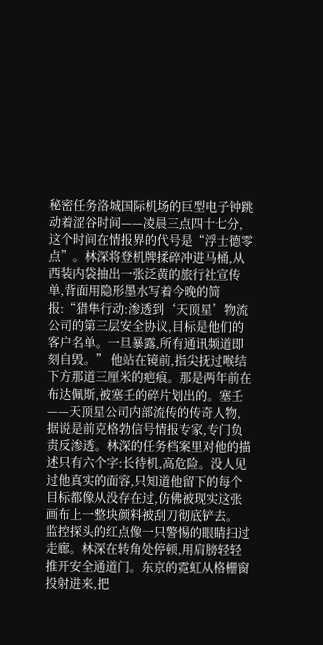秘密任务洛城国际机场的巨型电子钟跳动着涩谷时间——凌晨三点四十七分,这个时间在情报界的代号是“浮士德零点”。林深将登机牌揉碎冲进马桶,从西装内袋抽出一张泛黄的旅行社宣传单,背面用隐形墨水写着今晚的简报:“猎隼行动:渗透到‘天顶星’物流公司的第三层安全协议,目标是他们的客户名单。一旦暴露,所有通讯频道即刻自毁。” 他站在镜前,指尖抚过喉结下方那道三厘米的疤痕。那是两年前在布达佩斯,被塞壬的碎片划出的。塞壬——天顶星公司内部流传的传奇人物,据说是前克格勃信号情报专家,专门负责反渗透。林深的任务档案里对他的描述只有六个字:长待机,高危险。没人见过他真实的面容,只知道他留下的每个目标都像从没存在过,仿佛被现实这张画布上一整块颜料被刮刀彻底铲去。 监控探头的红点像一只警惕的眼睛扫过走廊。林深在转角处停顿,用肩膀轻轻推开安全通道门。东京的霓虹从格栅窗投射进来,把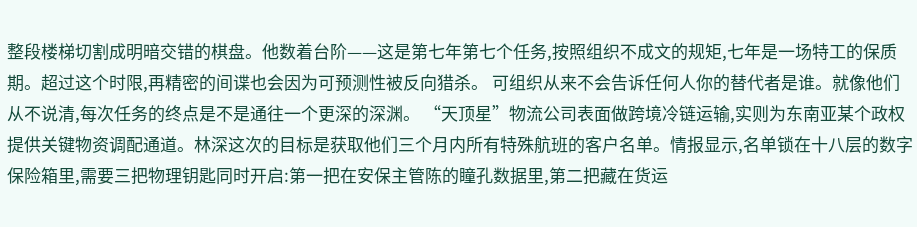整段楼梯切割成明暗交错的棋盘。他数着台阶——这是第七年第七个任务,按照组织不成文的规矩,七年是一场特工的保质期。超过这个时限,再精密的间谍也会因为可预测性被反向猎杀。 可组织从来不会告诉任何人你的替代者是谁。就像他们从不说清,每次任务的终点是不是通往一个更深的深渊。 “天顶星”物流公司表面做跨境冷链运输,实则为东南亚某个政权提供关键物资调配通道。林深这次的目标是获取他们三个月内所有特殊航班的客户名单。情报显示,名单锁在十八层的数字保险箱里,需要三把物理钥匙同时开启:第一把在安保主管陈的瞳孔数据里,第二把藏在货运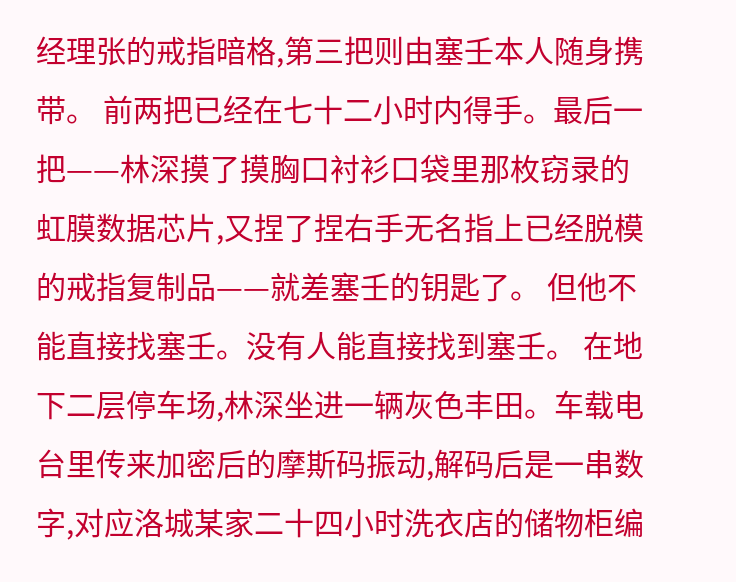经理张的戒指暗格,第三把则由塞壬本人随身携带。 前两把已经在七十二小时内得手。最后一把——林深摸了摸胸口衬衫口袋里那枚窃录的虹膜数据芯片,又捏了捏右手无名指上已经脱模的戒指复制品——就差塞壬的钥匙了。 但他不能直接找塞壬。没有人能直接找到塞壬。 在地下二层停车场,林深坐进一辆灰色丰田。车载电台里传来加密后的摩斯码振动,解码后是一串数字,对应洛城某家二十四小时洗衣店的储物柜编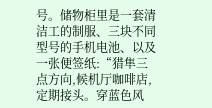号。储物柜里是一套清洁工的制服、三块不同型号的手机电池、以及一张便签纸:“猎隼三点方向,候机厅咖啡店,定期接头。穿蓝色风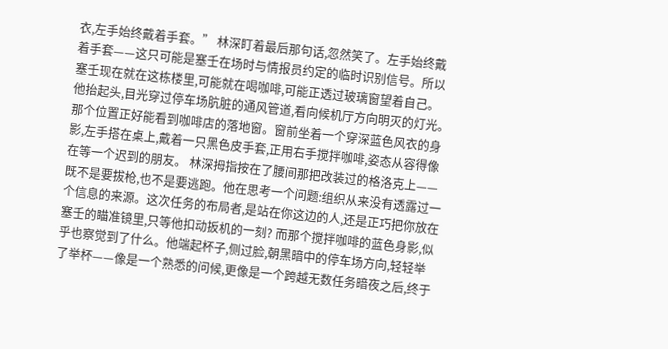衣,左手始终戴着手套。” 林深盯着最后那句话,忽然笑了。左手始终戴着手套——这只可能是塞壬在场时与情报员约定的临时识别信号。所以塞壬现在就在这栋楼里,可能就在喝咖啡,可能正透过玻璃窗望着自己。 他抬起头,目光穿过停车场肮脏的通风管道,看向候机厅方向明灭的灯光。那个位置正好能看到咖啡店的落地窗。窗前坐着一个穿深蓝色风衣的身影,左手搭在桌上,戴着一只黑色皮手套,正用右手搅拌咖啡,姿态从容得像在等一个迟到的朋友。 林深拇指按在了腰间那把改装过的格洛克上——既不是要拔枪,也不是要逃跑。他在思考一个问题:组织从来没有透露过一个信息的来源。这次任务的布局者,是站在你这边的人,还是正巧把你放在塞壬的瞄准镜里,只等他扣动扳机的一刻? 而那个搅拌咖啡的蓝色身影,似乎也察觉到了什么。他端起杯子,侧过脸,朝黑暗中的停车场方向,轻轻举了举杯——像是一个熟悉的问候,更像是一个跨越无数任务暗夜之后,终于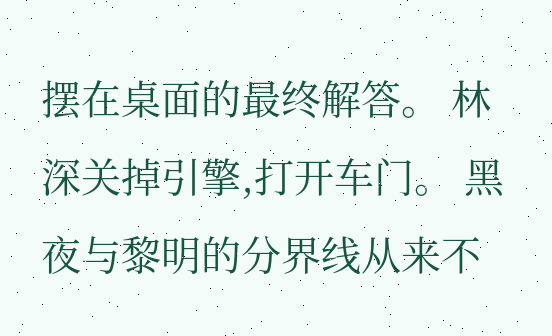摆在桌面的最终解答。 林深关掉引擎,打开车门。 黑夜与黎明的分界线从来不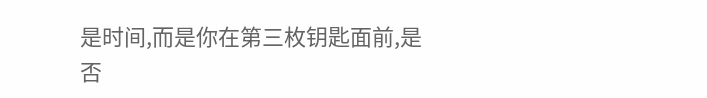是时间,而是你在第三枚钥匙面前,是否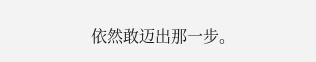依然敢迈出那一步。